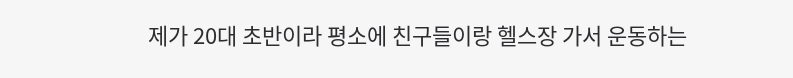제가 20대 초반이라 평소에 친구들이랑 헬스장 가서 운동하는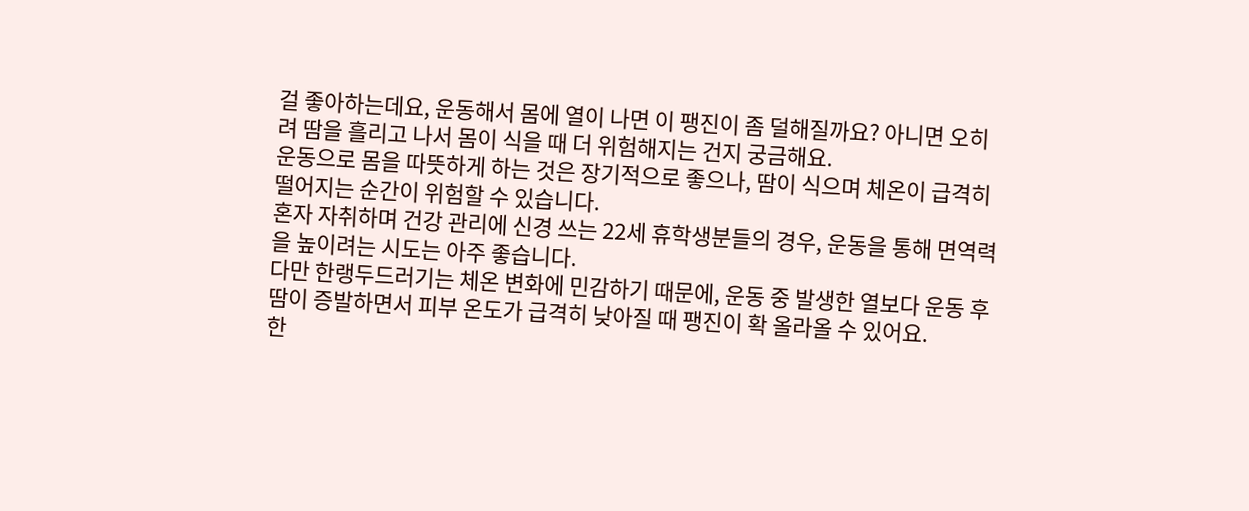걸 좋아하는데요, 운동해서 몸에 열이 나면 이 팽진이 좀 덜해질까요? 아니면 오히려 땀을 흘리고 나서 몸이 식을 때 더 위험해지는 건지 궁금해요.
운동으로 몸을 따뜻하게 하는 것은 장기적으로 좋으나, 땀이 식으며 체온이 급격히 떨어지는 순간이 위험할 수 있습니다.
혼자 자취하며 건강 관리에 신경 쓰는 22세 휴학생분들의 경우, 운동을 통해 면역력을 높이려는 시도는 아주 좋습니다.
다만 한랭두드러기는 체온 변화에 민감하기 때문에, 운동 중 발생한 열보다 운동 후 땀이 증발하면서 피부 온도가 급격히 낮아질 때 팽진이 확 올라올 수 있어요.
한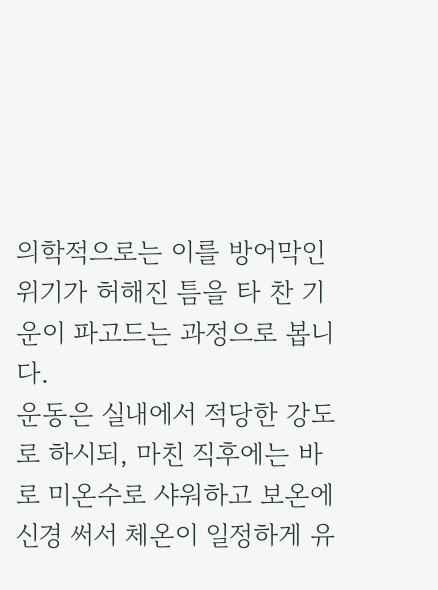의학적으로는 이를 방어막인 위기가 허해진 틈을 타 찬 기운이 파고드는 과정으로 봅니다.
운동은 실내에서 적당한 강도로 하시되, 마친 직후에는 바로 미온수로 샤워하고 보온에 신경 써서 체온이 일정하게 유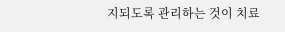지되도록 관리하는 것이 치료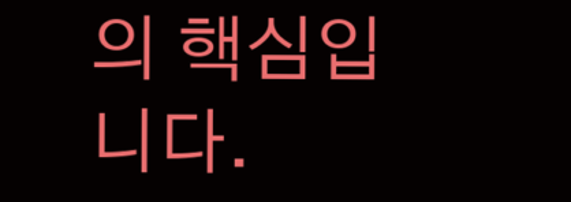의 핵심입니다.